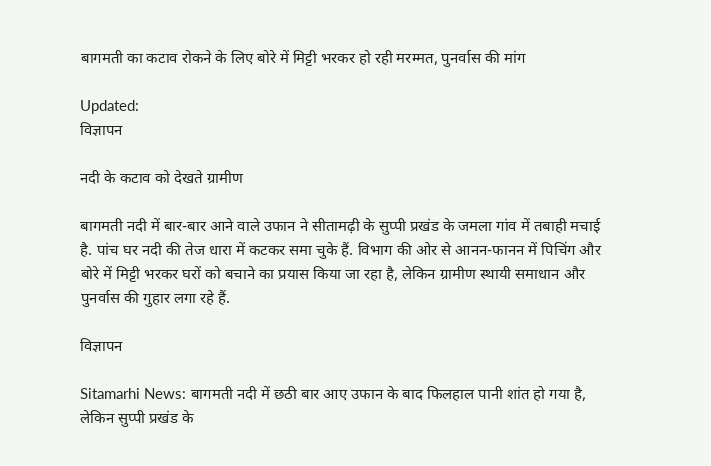बागमती का कटाव रोकने के लिए बोरे में मिट्टी भरकर हो रही मरम्मत, पुनर्वास की मांग

Updated:
विज्ञापन

नदी के कटाव को देखते ग्रामीण

बागमती नदी में बार-बार आने वाले उफान ने सीतामढ़ी के सुप्पी प्रखंड के जमला गांव में तबाही मचाई है. पांच घर नदी की तेज धारा में कटकर समा चुके हैं. विभाग की ओर से आनन-फानन में पिचिंग और बोरे में मिट्टी भरकर घरों को बचाने का प्रयास किया जा रहा है, लेकिन ग्रामीण स्थायी समाधान और पुनर्वास की गुहार लगा रहे हैं.

विज्ञापन

Sitamarhi News: बागमती नदी में छठी बार आए उफान के बाद फिलहाल पानी शांत हो गया है, लेकिन सुप्पी प्रखंड के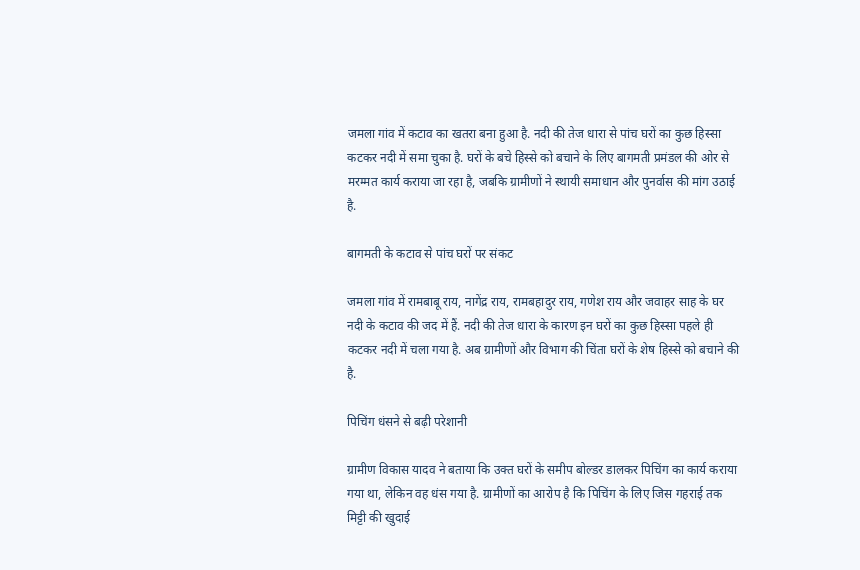जमला गांव में कटाव का खतरा बना हुआ है. नदी की तेज धारा से पांच घरों का कुछ हिस्सा कटकर नदी में समा चुका है. घरों के बचे हिस्से को बचाने के लिए बागमती प्रमंडल की ओर से मरम्मत कार्य कराया जा रहा है, जबकि ग्रामीणों ने स्थायी समाधान और पुनर्वास की मांग उठाई है.

बागमती के कटाव से पांच घरों पर संकट

जमला गांव में रामबाबू राय, नागेंद्र राय, रामबहादुर राय, गणेश राय और जवाहर साह के घर नदी के कटाव की जद में हैं. नदी की तेज धारा के कारण इन घरों का कुछ हिस्सा पहले ही कटकर नदी में चला गया है. अब ग्रामीणों और विभाग की चिंता घरों के शेष हिस्से को बचाने की है.

पिचिंग धंसने से बढ़ी परेशानी

ग्रामीण विकास यादव ने बताया कि उक्त घरों के समीप बोल्डर डालकर पिचिंग का कार्य कराया गया था, लेकिन वह धंस गया है. ग्रामीणों का आरोप है कि पिचिंग के लिए जिस गहराई तक मिट्टी की खुदाई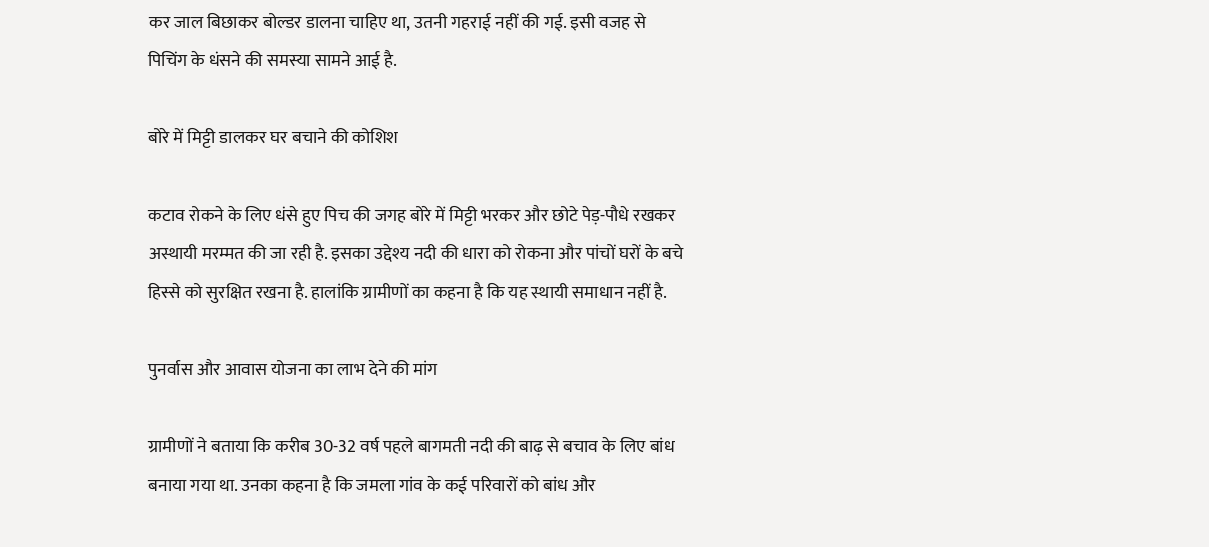कर जाल बिछाकर बोल्डर डालना चाहिए था, उतनी गहराई नहीं की गई. इसी वजह से पिचिंग के धंसने की समस्या सामने आई है.

बोरे में मिट्टी डालकर घर बचाने की कोशिश

कटाव रोकने के लिए धंसे हुए पिच की जगह बोरे में मिट्टी भरकर और छोटे पेड़-पौधे रखकर अस्थायी मरम्मत की जा रही है. इसका उद्देश्य नदी की धारा को रोकना और पांचों घरों के बचे हिस्से को सुरक्षित रखना है. हालांकि ग्रामीणों का कहना है कि यह स्थायी समाधान नहीं है.

पुनर्वास और आवास योजना का लाभ देने की मांग

ग्रामीणों ने बताया कि करीब 30-32 वर्ष पहले बागमती नदी की बाढ़ से बचाव के लिए बांध बनाया गया था. उनका कहना है कि जमला गांव के कई परिवारों को बांध और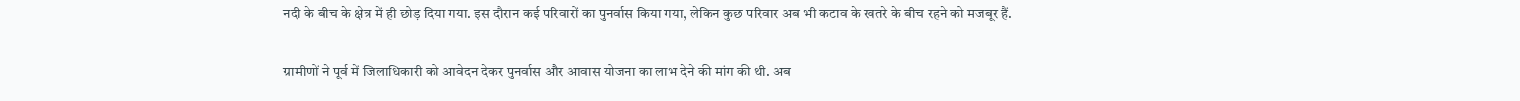नदी के बीच के क्षेत्र में ही छोड़ दिया गया. इस दौरान कई परिवारों का पुनर्वास किया गया, लेकिन कुछ परिवार अब भी कटाव के खतरे के बीच रहने को मजबूर हैं.

ग्रामीणों ने पूर्व में जिलाधिकारी को आवेदन देकर पुनर्वास और आवास योजना का लाभ देने की मांग की थी. अब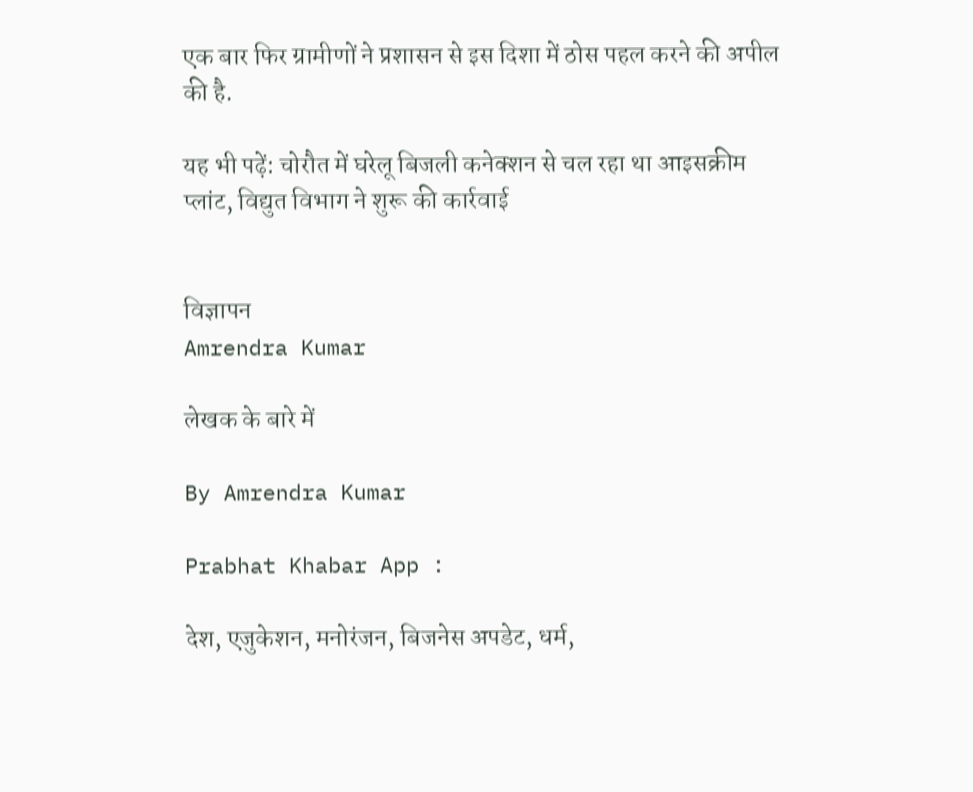एक बार फिर ग्रामीणों ने प्रशासन से इस दिशा में ठोस पहल करने की अपील की है.

यह भी पढ़ें: चोरौत में घरेलू बिजली कनेक्शन से चल रहा था आइसक्रीम प्लांट, विद्युत विभाग ने शुरू की कार्रवाई


विज्ञापन
Amrendra Kumar

लेखक के बारे में

By Amrendra Kumar

Prabhat Khabar App :

देश, एजुकेशन, मनोरंजन, बिजनेस अपडेट, धर्म,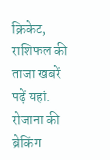क्रिकेट, राशिफल की ताजा खबरें पढ़ें यहां. रोजाना की ब्रेकिंग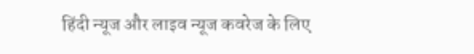हिंदी न्यूज और लाइव न्यूज कवरेज के लिए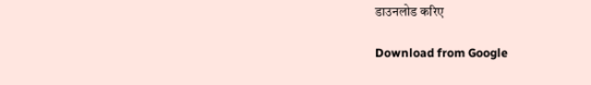डाउनलोड करिए

Download from Google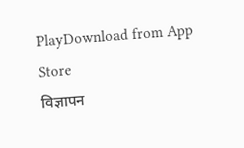PlayDownload from App Store
विज्ञापन